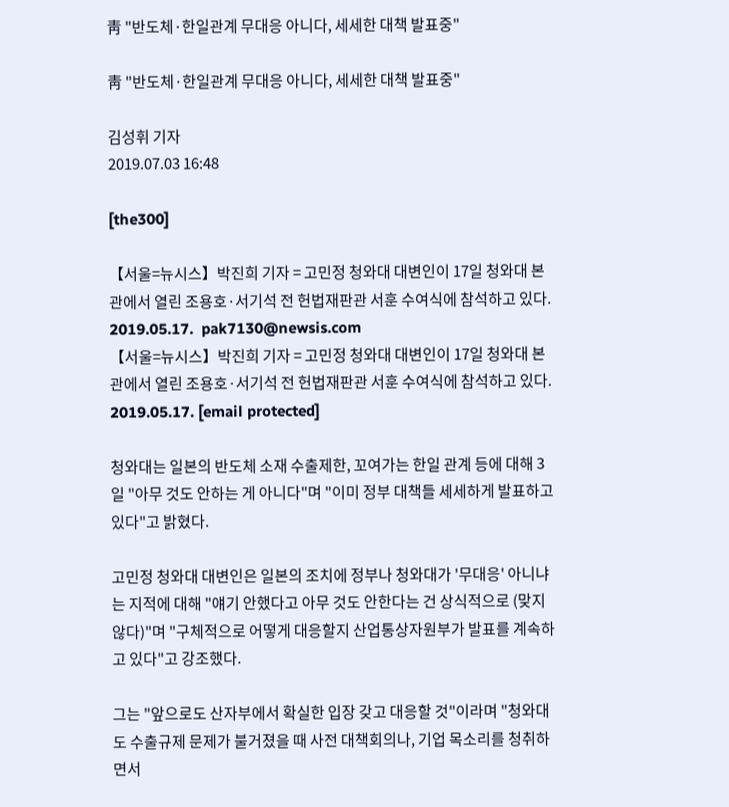靑 "반도체·한일관계 무대응 아니다, 세세한 대책 발표중"

靑 "반도체·한일관계 무대응 아니다, 세세한 대책 발표중"

김성휘 기자
2019.07.03 16:48

[the300]

【서울=뉴시스】박진희 기자 = 고민정 청와대 대변인이 17일 청와대 본관에서 열린 조용호·서기석 전 헌법재판관 서훈 수여식에 참석하고 있다. 2019.05.17.  pak7130@newsis.com
【서울=뉴시스】박진희 기자 = 고민정 청와대 대변인이 17일 청와대 본관에서 열린 조용호·서기석 전 헌법재판관 서훈 수여식에 참석하고 있다. 2019.05.17. [email protected]

청와대는 일본의 반도체 소재 수출제한, 꼬여가는 한일 관계 등에 대해 3일 "아무 것도 안하는 게 아니다"며 "이미 정부 대책들 세세하게 발표하고 있다"고 밝혔다.

고민정 청와대 대변인은 일본의 조치에 정부나 청와대가 '무대응' 아니냐는 지적에 대해 "얘기 안했다고 아무 것도 안한다는 건 상식적으로 (맞지않다)"며 "구체적으로 어떻게 대응할지 산업통상자원부가 발표를 계속하고 있다"고 강조했다.

그는 "앞으로도 산자부에서 확실한 입장 갖고 대응할 것"이라며 "청와대도 수출규제 문제가 불거졌을 때 사전 대책회의나, 기업 목소리를 청취하면서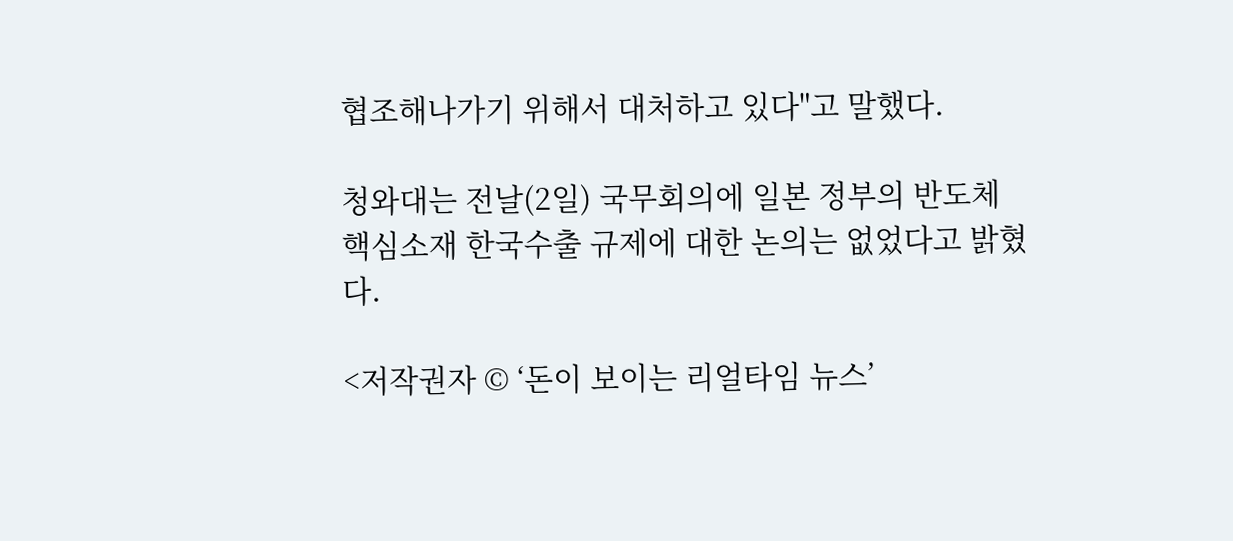협조해나가기 위해서 대처하고 있다"고 말했다.

청와대는 전날(2일) 국무회의에 일본 정부의 반도체 핵심소재 한국수출 규제에 대한 논의는 없었다고 밝혔다.

<저작권자 © ‘돈이 보이는 리얼타임 뉴스’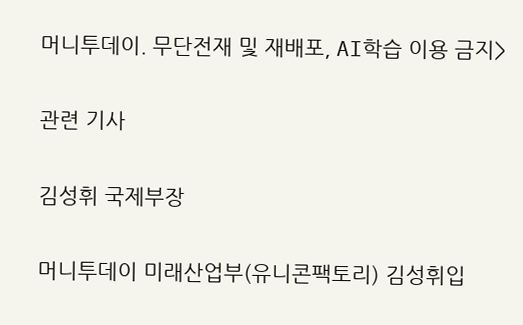머니투데이. 무단전재 및 재배포, AI학습 이용 금지>

관련 기사

김성휘 국제부장

머니투데이 미래산업부(유니콘팩토리) 김성휘입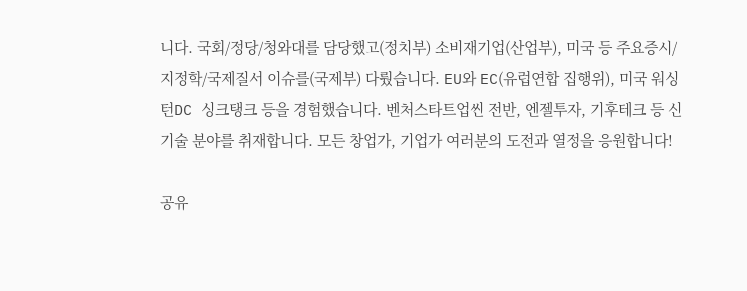니다. 국회/정당/청와대를 담당했고(정치부) 소비재기업(산업부), 미국 등 주요증시/지정학/국제질서 이슈를(국제부) 다뤘습니다. EU와 EC(유럽연합 집행위), 미국 워싱턴DC 싱크탱크 등을 경험했습니다. 벤처스타트업씬 전반, 엔젤투자, 기후테크 등 신기술 분야를 취재합니다. 모든 창업가, 기업가 여러분의 도전과 열정을 응원합니다!

공유